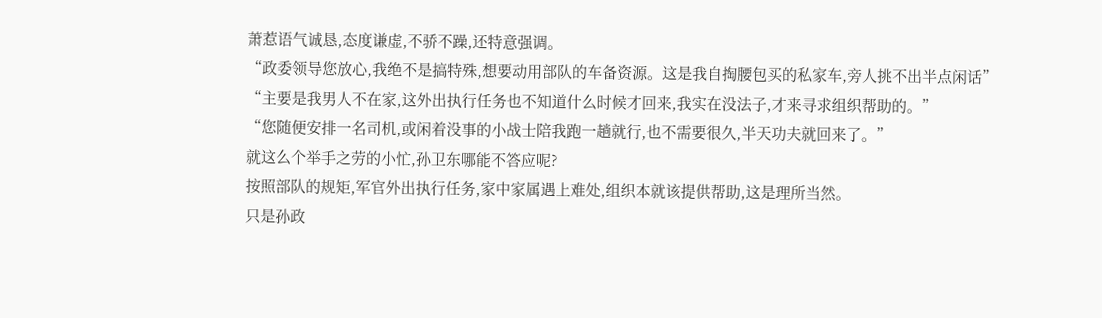萧惹语气诚恳,态度谦虚,不骄不躁,还特意强调。
“政委领导您放心,我绝不是搞特殊,想要动用部队的车备资源。这是我自掏腰包买的私家车,旁人挑不出半点闲话”
“主要是我男人不在家,这外出执行任务也不知道什么时候才回来,我实在没法子,才来寻求组织帮助的。”
“您随便安排一名司机,或闲着没事的小战士陪我跑一趟就行,也不需要很久,半天功夫就回来了。”
就这么个举手之劳的小忙,孙卫东哪能不答应呢?
按照部队的规矩,军官外出执行任务,家中家属遇上难处,组织本就该提供帮助,这是理所当然。
只是孙政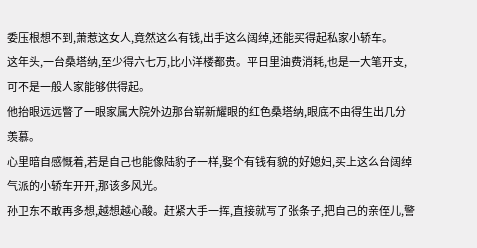委压根想不到,萧惹这女人,竟然这么有钱,出手这么阔绰,还能买得起私家小轿车。
这年头,一台桑塔纳,至少得六七万,比小洋楼都贵。平日里油费消耗,也是一大笔开支,可不是一般人家能够供得起。
他抬眼远远瞥了一眼家属大院外边那台崭新耀眼的红色桑塔纳,眼底不由得生出几分羡慕。
心里暗自感慨着,若是自己也能像陆豹子一样,娶个有钱有貌的好媳妇,买上这么台阔绰气派的小轿车开开,那该多风光。
孙卫东不敢再多想,越想越心酸。赶紧大手一挥,直接就写了张条子,把自己的亲侄儿,警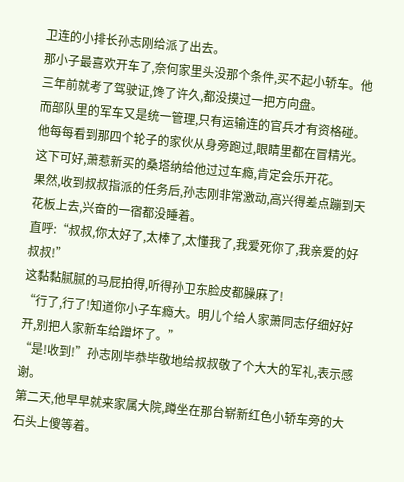卫连的小排长孙志刚给派了出去。
那小子最喜欢开车了,奈何家里头没那个条件,买不起小轿车。他三年前就考了驾驶证,馋了许久,都没摸过一把方向盘。
而部队里的军车又是统一管理,只有运输连的官兵才有资格碰。
他每每看到那四个轮子的家伙从身旁跑过,眼睛里都在冒精光。
这下可好,萧惹新买的桑塔纳给他过过车瘾,肯定会乐开花。
果然,收到叔叔指派的任务后,孙志刚非常激动,高兴得差点蹦到天花板上去,兴奋的一宿都没睡着。
直呼:“叔叔,你太好了,太棒了,太懂我了,我爱死你了,我亲爱的好叔叔!”
这黏黏腻腻的马屁拍得,听得孙卫东脸皮都臊麻了!
“行了,行了!知道你小子车瘾大。明儿个给人家萧同志仔细好好开,别把人家新车给蹭坏了。”
“是!收到!”孙志刚毕恭毕敬地给叔叔敬了个大大的军礼,表示感谢。
第二天,他早早就来家属大院,蹲坐在那台崭新红色小轿车旁的大石头上傻等着。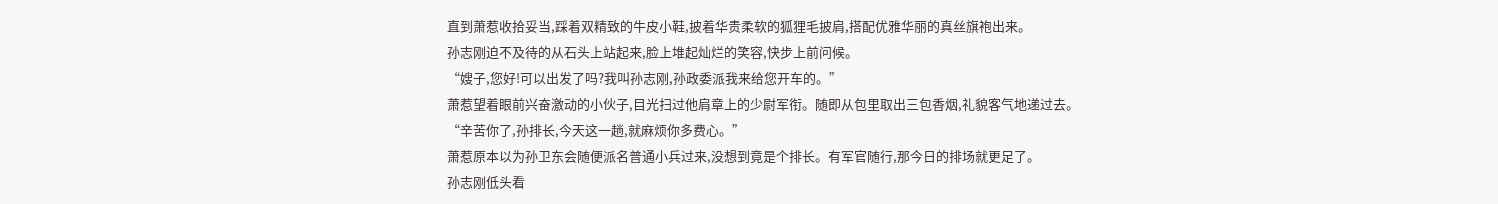直到萧惹收拾妥当,踩着双精致的牛皮小鞋,披着华贵柔软的狐狸毛披肩,搭配优雅华丽的真丝旗袍出来。
孙志刚迫不及待的从石头上站起来,脸上堆起灿烂的笑容,快步上前问候。
“嫂子,您好!可以出发了吗?我叫孙志刚,孙政委派我来给您开车的。”
萧惹望着眼前兴奋激动的小伙子,目光扫过他肩章上的少尉军衔。随即从包里取出三包香烟,礼貌客气地递过去。
“辛苦你了,孙排长,今天这一趟,就麻烦你多费心。”
萧惹原本以为孙卫东会随便派名普通小兵过来,没想到竟是个排长。有军官随行,那今日的排场就更足了。
孙志刚低头看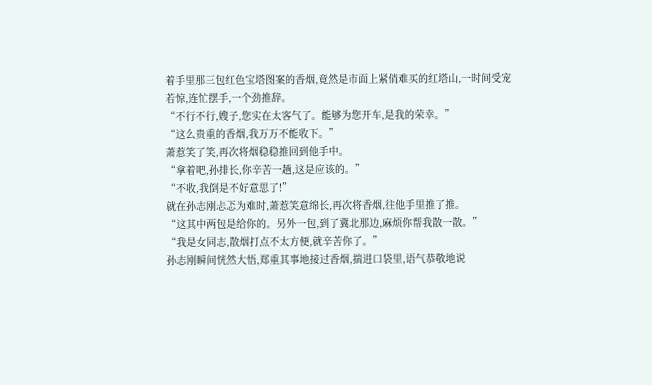着手里那三包红色宝塔图案的香烟,竟然是市面上紧俏难买的红塔山,一时间受宠若惊,连忙摆手,一个劲推辞。
“不行不行,嫂子,您实在太客气了。能够为您开车,是我的荣幸。”
“这么贵重的香烟,我万万不能收下。”
萧惹笑了笑,再次将烟稳稳推回到他手中。
“拿着吧,孙排长,你辛苦一趟,这是应该的。”
“不收,我倒是不好意思了!”
就在孙志刚忐忑为难时,萧惹笑意绵长,再次将香烟,往他手里推了推。
“这其中两包是给你的。另外一包,到了冀北那边,麻烦你帮我散一散。”
“我是女同志,散烟打点不太方便,就辛苦你了。”
孙志刚瞬间恍然大悟,郑重其事地接过香烟,揣进口袋里,语气恭敬地说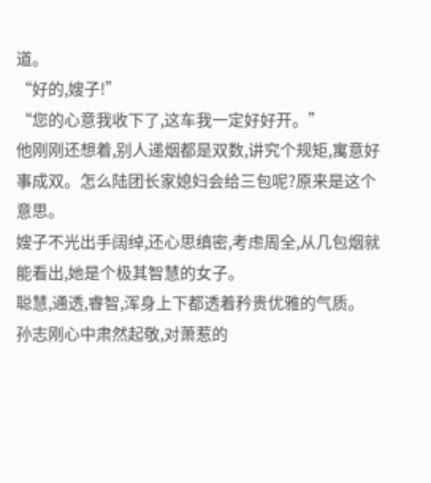道。
“好的,嫂子!”
“您的心意我收下了,这车我一定好好开。”
他刚刚还想着,别人递烟都是双数,讲究个规矩,寓意好事成双。怎么陆团长家媳妇会给三包呢?原来是这个意思。
嫂子不光出手阔绰,还心思缜密,考虑周全,从几包烟就能看出,她是个极其智慧的女子。
聪慧,通透,睿智,浑身上下都透着矜贵优雅的气质。
孙志刚心中肃然起敬,对萧惹的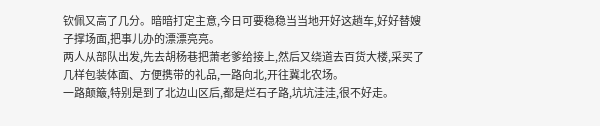钦佩又高了几分。暗暗打定主意,今日可要稳稳当当地开好这趟车,好好替嫂子撑场面,把事儿办的漂漂亮亮。
两人从部队出发,先去胡杨巷把萧老爹给接上,然后又绕道去百货大楼,采买了几样包装体面、方便携带的礼品,一路向北,开往冀北农场。
一路颠簸,特别是到了北边山区后,都是烂石子路,坑坑洼洼,很不好走。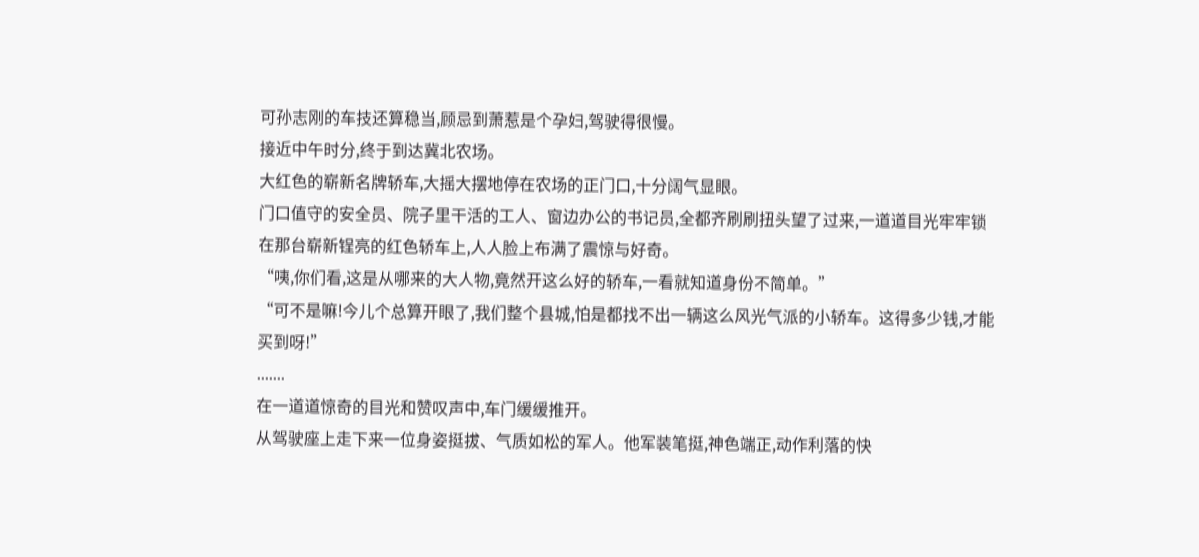可孙志刚的车技还算稳当,顾忌到萧惹是个孕妇,驾驶得很慢。
接近中午时分,终于到达冀北农场。
大红色的崭新名牌轿车,大摇大摆地停在农场的正门口,十分阔气显眼。
门口值守的安全员、院子里干活的工人、窗边办公的书记员,全都齐刷刷扭头望了过来,一道道目光牢牢锁在那台崭新锃亮的红色轿车上,人人脸上布满了震惊与好奇。
“咦,你们看,这是从哪来的大人物,竟然开这么好的轿车,一看就知道身份不简单。”
“可不是嘛!今儿个总算开眼了,我们整个县城,怕是都找不出一辆这么风光气派的小轿车。这得多少钱,才能买到呀!”
.......
在一道道惊奇的目光和赞叹声中,车门缓缓推开。
从驾驶座上走下来一位身姿挺拔、气质如松的军人。他军装笔挺,神色端正,动作利落的快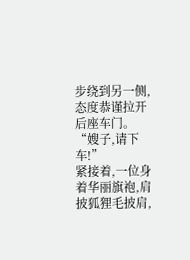步绕到另一侧,态度恭谨拉开后座车门。
“嫂子,请下车!”
紧接着,一位身着华丽旗袍,肩披狐狸毛披肩,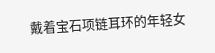戴着宝石项链耳环的年轻女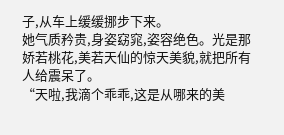子,从车上缓缓挪步下来。
她气质矜贵,身姿窈窕,姿容绝色。光是那娇若桃花,美若天仙的惊天美貌,就把所有人给震呆了。
“天啦,我滴个乖乖,这是从哪来的美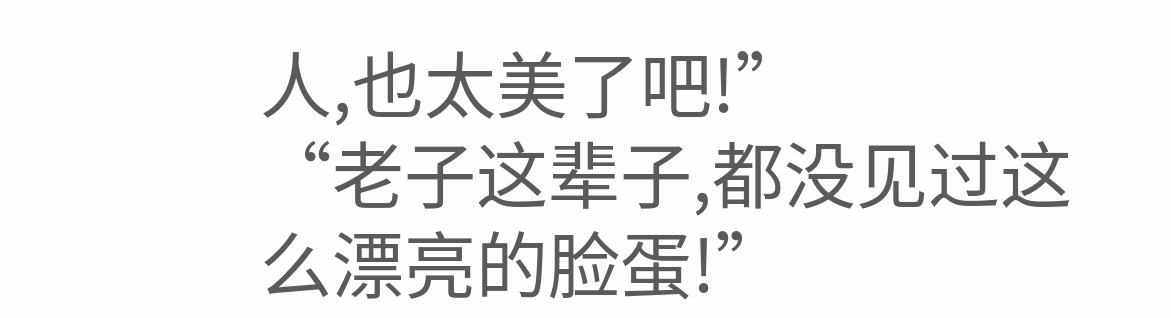人,也太美了吧!”
“老子这辈子,都没见过这么漂亮的脸蛋!”